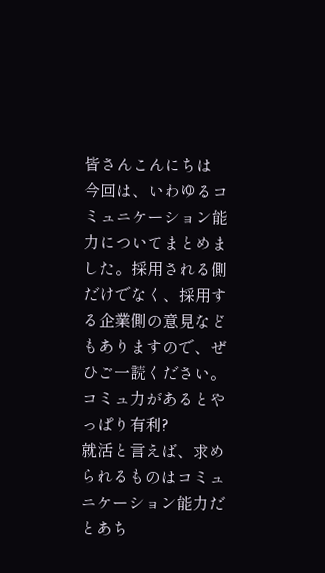皆さんこんにちは
今回は、いわゆるコミュニケーション能力についてまとめました。採用される側だけでなく、採用する企業側の意見などもありますので、ぜひご一読ください。
コミュ力があるとやっぱり有利?
就活と言えば、求められるものはコミュニケーション能力だとあち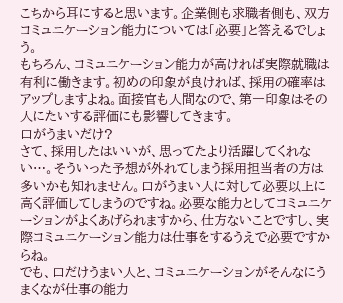こちから耳にすると思います。企業側も求職者側も、双方コミュニケーション能力については「必要」と答えるでしょう。
もちろん、コミュニケーション能力が高ければ実際就職は有利に働きます。初めの印象が良ければ、採用の確率はアップしますよね。面接官も人間なので、第一印象はその人にたいする評価にも影響してきます。
口がうまいだけ?
さて、採用したはいいが、思ってたより活躍してくれない…。そういった予想が外れてしまう採用担当者の方は多いかも知れません。口がうまい人に対して必要以上に高く評価してしまうのですね。必要な能力としてコミュニケーションがよくあげられますから、仕方ないことですし、実際コミュニケーション能力は仕事をするうえで必要ですからね。
でも、口だけうまい人と、コミュニケーションがそんなにうまくなが仕事の能力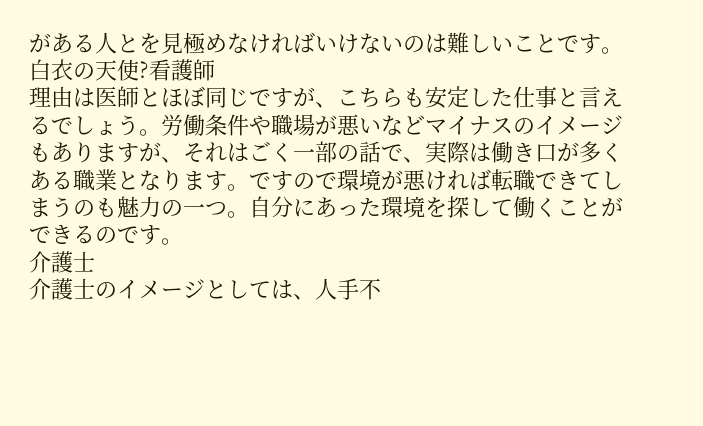がある人とを見極めなければいけないのは難しいことです。
白衣の天使?看護師
理由は医師とほぼ同じですが、こちらも安定した仕事と言えるでしょう。労働条件や職場が悪いなどマイナスのイメージもありますが、それはごく一部の話で、実際は働き口が多くある職業となります。ですので環境が悪ければ転職できてしまうのも魅力の一つ。自分にあった環境を探して働くことができるのです。
介護士
介護士のイメージとしては、人手不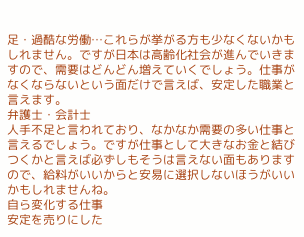足・過酷な労働…これらが挙がる方も少なくないかもしれません。ですが日本は高齢化社会が進んでいきますので、需要はどんどん増えていくでしょう。仕事がなくならないという面だけで言えば、安定した職業と言えます。
弁護士・会計士
人手不足と言われており、なかなか需要の多い仕事と言えるでしょう。ですが仕事として大きなお金と結びつくかと言えば必ずしもそうは言えない面もありますので、給料がいいからと安易に選択しないほうがいいかもしれませんね。
自ら変化する仕事
安定を売りにした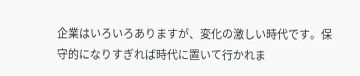企業はいろいろありますが、変化の激しい時代です。保守的になりすぎれば時代に置いて行かれま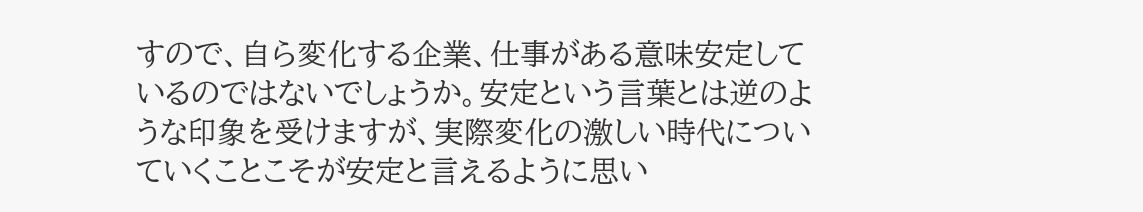すので、自ら変化する企業、仕事がある意味安定しているのではないでしょうか。安定という言葉とは逆のような印象を受けますが、実際変化の激しい時代についていくことこそが安定と言えるように思い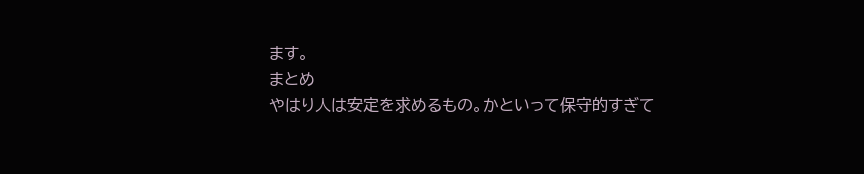ます。
まとめ
やはり人は安定を求めるもの。かといって保守的すぎて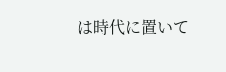は時代に置いて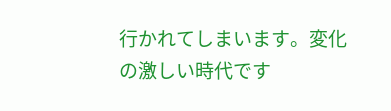行かれてしまいます。変化の激しい時代です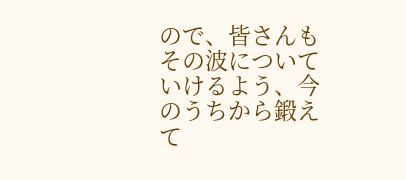ので、皆さんもその波についていけるよう、今のうちから鍛えて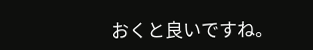おくと良いですね。